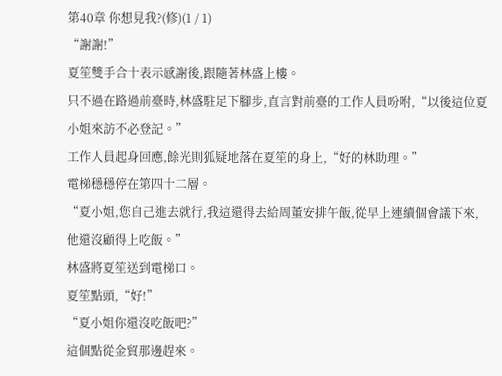第40章 你想見我?(修)(1 / 1)
“謝謝!”
夏笙雙手合十表示感謝後,跟隨著林盛上樓。
只不過在路過前臺時,林盛駐足下腳步,直言對前臺的工作人員吩咐,“以後這位夏小姐來訪不必登記。”
工作人員起身回應,餘光則狐疑地落在夏笙的身上,“好的林助理。”
電梯穩穩停在第四十二層。
“夏小姐,您自己進去就行,我這還得去給周董安排午飯,從早上連續個會議下來,他還沒顧得上吃飯。”
林盛將夏笙送到電梯口。
夏笙點頭,“好!”
“夏小姐你還沒吃飯吧?”
這個點從金貿那邊趕來。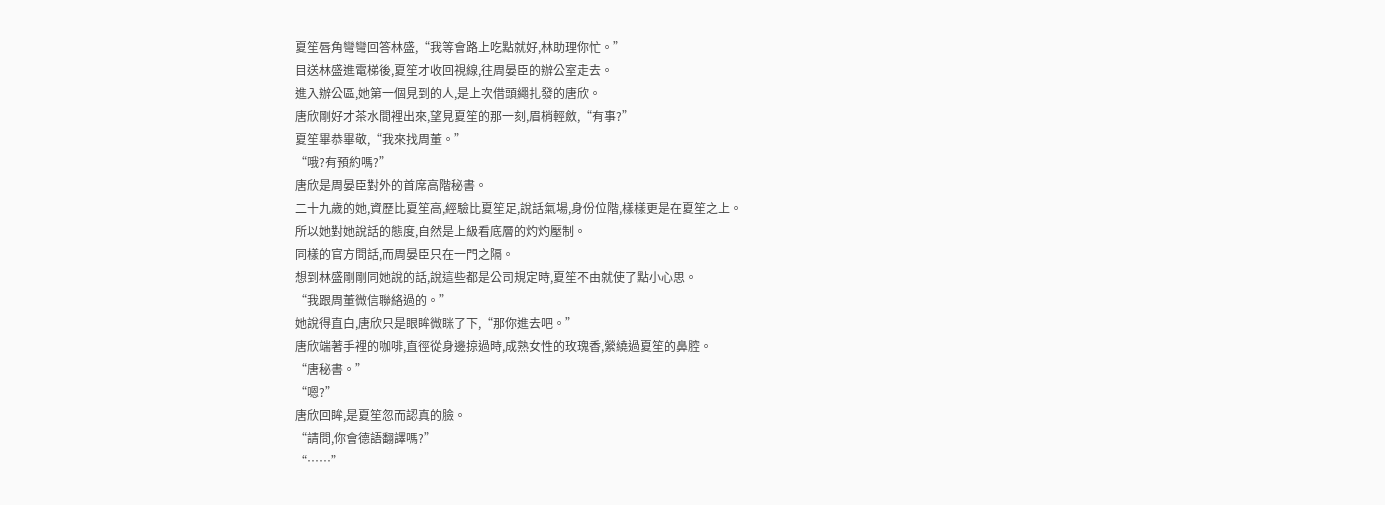夏笙唇角彎彎回答林盛,“我等會路上吃點就好,林助理你忙。”
目送林盛進電梯後,夏笙才收回視線,往周晏臣的辦公室走去。
進入辦公區,她第一個見到的人,是上次借頭繩扎發的唐欣。
唐欣剛好才茶水間裡出來,望見夏笙的那一刻,眉梢輕斂,“有事?”
夏笙畢恭畢敬,“我來找周董。”
“哦?有預約嗎?”
唐欣是周晏臣對外的首席高階秘書。
二十九歲的她,資歷比夏笙高,經驗比夏笙足,說話氣場,身份位階,樣樣更是在夏笙之上。
所以她對她說話的態度,自然是上級看底層的灼灼壓制。
同樣的官方問話,而周晏臣只在一門之隔。
想到林盛剛剛同她說的話,說這些都是公司規定時,夏笙不由就使了點小心思。
“我跟周董微信聯絡過的。”
她說得直白,唐欣只是眼眸微眯了下,“那你進去吧。”
唐欣端著手裡的咖啡,直徑從身邊掠過時,成熟女性的玫瑰香,縈繞過夏笙的鼻腔。
“唐秘書。”
“嗯?”
唐欣回眸,是夏笙忽而認真的臉。
“請問,你會德語翻譯嗎?”
“……”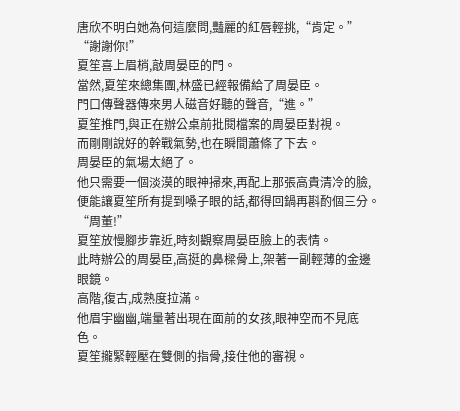唐欣不明白她為何這麼問,豔麗的紅唇輕挑,“肯定。”
“謝謝你!”
夏笙喜上眉梢,敲周晏臣的門。
當然,夏笙來總集團,林盛已經報備給了周晏臣。
門口傳聲器傳來男人磁音好聽的聲音,“進。”
夏笙推門,與正在辦公桌前批閱檔案的周晏臣對視。
而剛剛說好的幹戰氣勢,也在瞬間蕭條了下去。
周晏臣的氣場太絕了。
他只需要一個淡漠的眼神掃來,再配上那張高貴清冷的臉,便能讓夏笙所有提到嗓子眼的話,都得回鍋再斟酌個三分。
“周董!”
夏笙放慢腳步靠近,時刻觀察周晏臣臉上的表情。
此時辦公的周晏臣,高挺的鼻樑骨上,架著一副輕薄的金邊眼鏡。
高階,復古,成熟度拉滿。
他眉宇幽幽,端量著出現在面前的女孩,眼神空而不見底色。
夏笙攏緊輕壓在雙側的指骨,接住他的審視。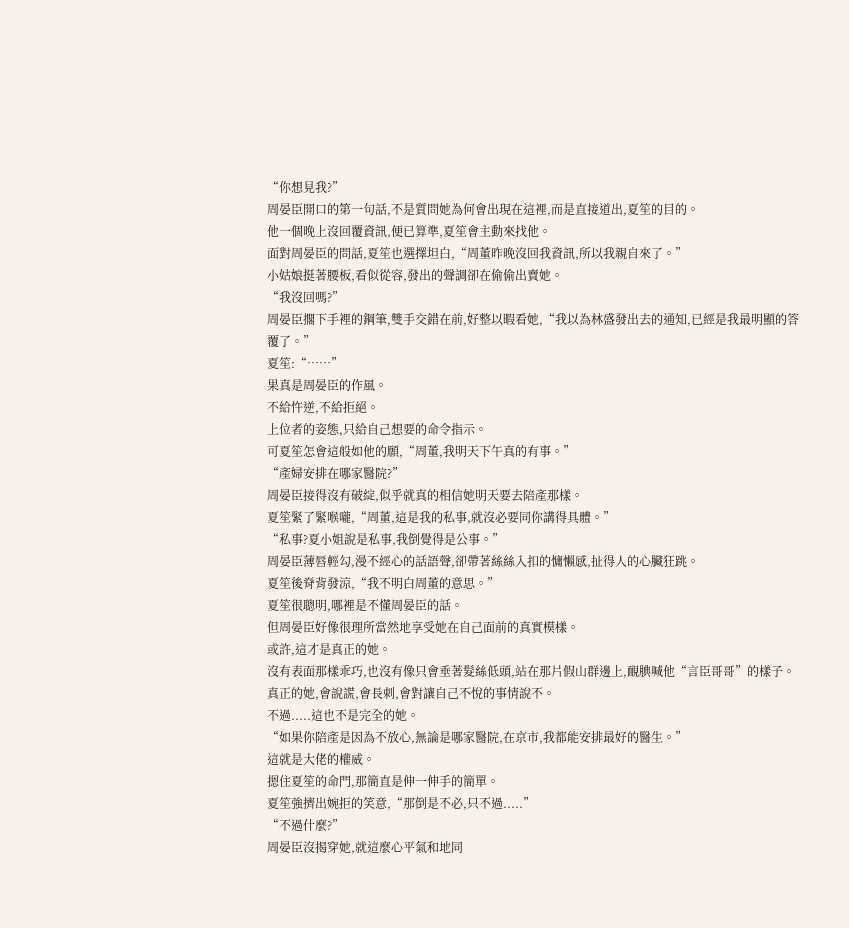“你想見我?”
周晏臣開口的第一句話,不是質問她為何會出現在這裡,而是直接道出,夏笙的目的。
他一個晚上沒回覆資訊,便已算準,夏笙會主動來找他。
面對周晏臣的問話,夏笙也選擇坦白,“周董昨晚沒回我資訊,所以我親自來了。”
小姑娘挺著腰板,看似從容,發出的聲調卻在偷偷出賣她。
“我沒回嗎?”
周晏臣擱下手裡的鋼筆,雙手交錯在前,好整以暇看她,“我以為林盛發出去的通知,已經是我最明顯的答覆了。”
夏笙:“……”
果真是周晏臣的作風。
不給忤逆,不給拒絕。
上位者的姿態,只給自己想要的命令指示。
可夏笙怎會這般如他的願,“周董,我明天下午真的有事。”
“產婦安排在哪家醫院?”
周晏臣接得沒有破綻,似乎就真的相信她明天要去陪產那樣。
夏笙緊了緊喉嚨,“周董,這是我的私事,就沒必要同你講得具體。”
“私事?夏小姐說是私事,我倒覺得是公事。”
周晏臣薄唇輕勾,漫不經心的話語聲,卻帶著絲絲入扣的慵懶感,扯得人的心臟狂跳。
夏笙後脊背發涼,“我不明白周董的意思。”
夏笙很聰明,哪裡是不懂周晏臣的話。
但周晏臣好像很理所當然地享受她在自己面前的真實模樣。
或許,這才是真正的她。
沒有表面那樣乖巧,也沒有像只會垂著髮絲低頭,站在那片假山群邊上,靦腆喊他“言臣哥哥”的樣子。
真正的她,會說謊,會長刺,會對讓自己不悅的事情說不。
不過.....這也不是完全的她。
“如果你陪產是因為不放心,無論是哪家醫院,在京市,我都能安排最好的醫生。”
這就是大佬的權威。
摁住夏笙的命門,那簡直是伸一伸手的簡單。
夏笙強擠出婉拒的笑意,“那倒是不必,只不過.....”
“不過什麼?”
周晏臣沒揭穿她,就這麼心平氣和地同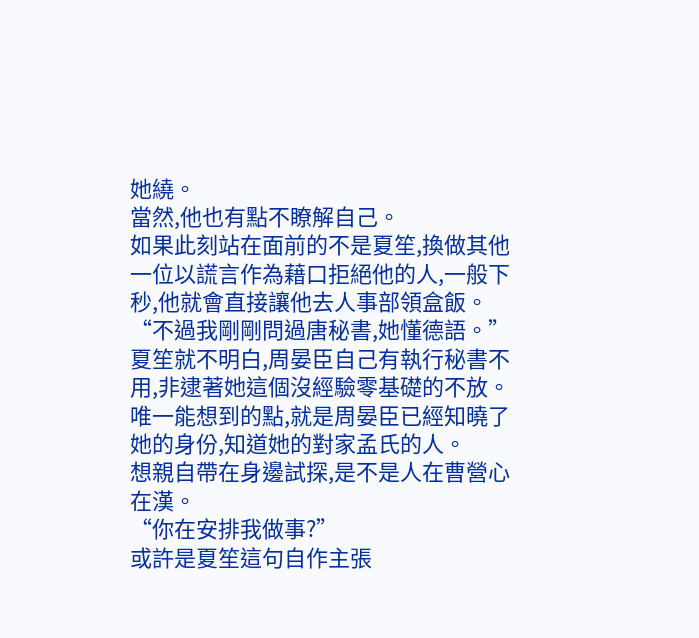她繞。
當然,他也有點不瞭解自己。
如果此刻站在面前的不是夏笙,換做其他一位以謊言作為藉口拒絕他的人,一般下秒,他就會直接讓他去人事部領盒飯。
“不過我剛剛問過唐秘書,她懂德語。”
夏笙就不明白,周晏臣自己有執行秘書不用,非逮著她這個沒經驗零基礎的不放。
唯一能想到的點,就是周晏臣已經知曉了她的身份,知道她的對家孟氏的人。
想親自帶在身邊試探,是不是人在曹營心在漢。
“你在安排我做事?”
或許是夏笙這句自作主張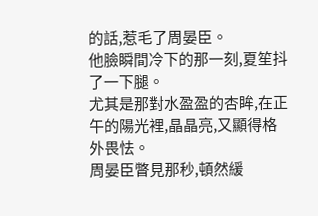的話,惹毛了周晏臣。
他臉瞬間冷下的那一刻,夏笙抖了一下腿。
尤其是那對水盈盈的杏眸,在正午的陽光裡,晶晶亮,又顯得格外畏怯。
周晏臣瞥見那秒,頓然緩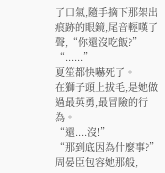了口氣,隨手摘下那架出痕跡的眼鏡,尾音輕嘆了聲,“你還沒吃飯?”
“......”
夏笙都快嚇死了。
在獅子頭上拔毛,是她做過最英勇,最冒險的行為。
“還....沒!”
“那到底因為什麼事?”
周晏臣包容她那般,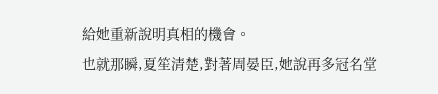給她重新說明真相的機會。
也就那瞬,夏笙清楚,對著周晏臣,她說再多冠名堂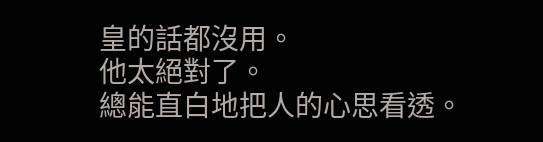皇的話都沒用。
他太絕對了。
總能直白地把人的心思看透。